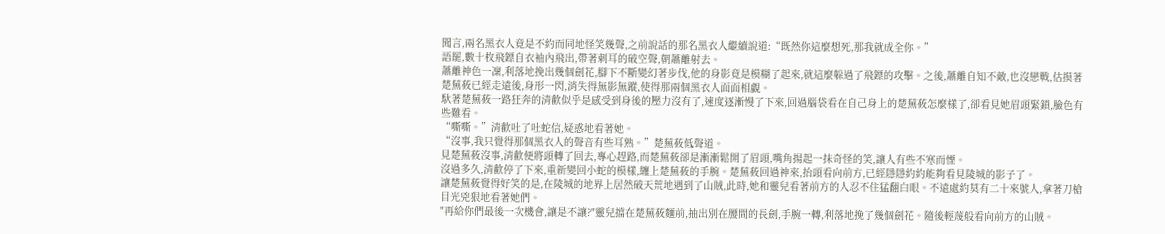聞言,兩名黑衣人竟是不約而同地怪笑幾聲,之前說話的那名黑衣人繼續說道:“既然你這麼想死,那我就成全你。”
語罷,數十枚飛鏢自衣袖內飛出,帶著刺耳的破空聲,朝蕭離射去。
蕭離神色一凜,利落地挽出幾個劍花,腳下不斷變幻著步伐,他的身影竟是模糊了起來,就這麼躲過了飛鏢的攻擊。之後,蕭離自知不敵,也沒戀戰,估摸著楚蕪莜已經走遠後,身形一閃,消失得無影無蹤,使得那兩個黑衣人面面相覷。
馱著楚蕪莜一路狂奔的清歡似乎是感受到身後的壓力沒有了,速度逐漸慢了下來,回過腦袋看在自己身上的楚蕪莜怎麼樣了,卻看見她眉頭緊鎖,臉色有些難看。
“嘶嘶。”清歡吐了吐蛇信,疑惑地看著她。
“沒事,我只覺得那個黑衣人的聲音有些耳熟。”楚蕪莜低聲道。
見楚蕪莜沒事,清歡便將頭轉了回去,專心趕路,而楚蕪莜卻是漸漸鬆開了眉頭,嘴角揚起一抹奇怪的笑,讓人有些不寒而慄。
沒過多久,清歡停了下來,重新變回小蛇的模樣,纏上楚蕪莜的手腕。楚蕪莜回過神來,抬頭看向前方,已經隱隱約約能夠看見陵城的影子了。
讓楚蕪莜覺得好笑的是,在陵城的地界上居然破天荒地遇到了山賊,此時,她和靈兒看著前方的人忍不住猛翻白眼。不遠處約莫有二十來號人,拿著刀槍目光兇狠地看著她們。
"再給你們最後一次機會,讓是不讓?"靈兒擋在楚蕪莜麵前,抽出別在腰間的長劍,手腕一轉,利落地挽了幾個劍花。隨後輕蔑般看向前方的山賊。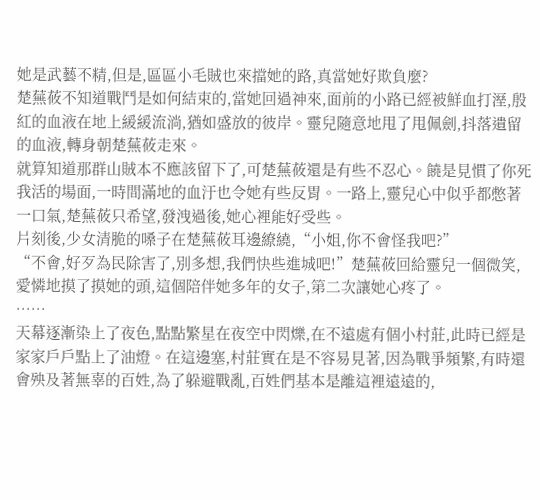她是武藝不精,但是,區區小毛賊也來擋她的路,真當她好欺負麼?
楚蕪莜不知道戰鬥是如何結束的,當她回過神來,面前的小路已經被鮮血打溼,殷紅的血液在地上緩緩流淌,猶如盛放的彼岸。靈兒隨意地甩了甩佩劍,抖落遺留的血液,轉身朝楚蕪莜走來。
就算知道那群山賊本不應該留下了,可楚蕪莜還是有些不忍心。饒是見慣了你死我活的場面,一時間滿地的血汙也令她有些反胃。一路上,靈兒心中似乎都憋著一口氣,楚蕪莜只希望,發洩過後,她心裡能好受些。
片刻後,少女清脆的嗓子在楚蕪莜耳邊繚繞,“小姐,你不會怪我吧?”
“不會,好歹為民除害了,別多想,我們快些進城吧!”楚蕪莜回給靈兒一個微笑,愛憐地摸了摸她的頭,這個陪伴她多年的女子,第二次讓她心疼了。
……
天幕逐漸染上了夜色,點點繁星在夜空中閃爍,在不遠處有個小村莊,此時已經是家家戶戶點上了油燈。在這邊塞,村莊實在是不容易見著,因為戰爭頻繁,有時還會殃及著無辜的百姓,為了躲避戰亂,百姓們基本是離這裡遠遠的,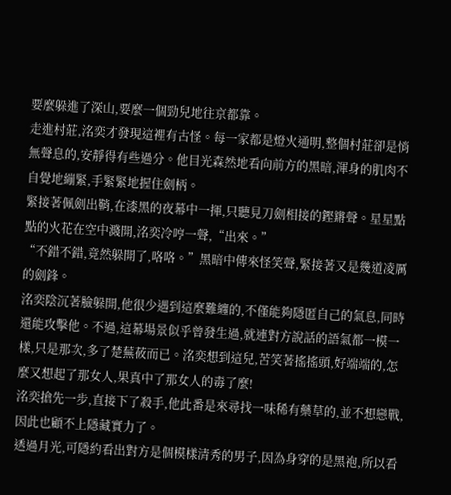要麼躲進了深山,要麼一個勁兒地往京都靠。
走進村莊,洺奕才發現這裡有古怪。每一家都是燈火通明,整個村莊卻是悄無聲息的,安靜得有些過分。他目光森然地看向前方的黑暗,渾身的肌肉不自覺地繃緊,手緊緊地握住劍柄。
緊接著佩劍出鞘,在漆黑的夜幕中一揮,只聽見刀劍相接的鏗鏘聲。星星點點的火花在空中濺開,洺奕冷哼一聲,“出來。”
“不錯不錯,竟然躲開了,咯咯。”黑暗中傳來怪笑聲,緊接著又是幾道凌厲的劍鋒。
洺奕陰沉著臉躲開,他很少遇到這麼難纏的,不僅能夠隱匿自己的氣息,同時還能攻擊他。不過,這幕場景似乎曾發生過,就連對方說話的語氣都一模一樣,只是那次,多了楚蕪莜而已。洺奕想到這兒,苦笑著搖搖頭,好端端的,怎麼又想起了那女人,果真中了那女人的毒了麼!
洺奕搶先一步,直接下了殺手,他此番是來尋找一味稀有藥草的,並不想戀戰,因此也顧不上隱藏實力了。
透過月光,可隱約看出對方是個模樣清秀的男子,因為身穿的是黑袍,所以看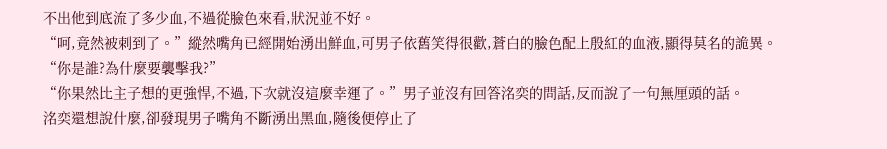不出他到底流了多少血,不過從臉色來看,狀況並不好。
“呵,竟然被刺到了。”縱然嘴角已經開始湧出鮮血,可男子依舊笑得很歡,蒼白的臉色配上殷紅的血液,顯得莫名的詭異。
“你是誰?為什麼要襲擊我?”
“你果然比主子想的更強悍,不過,下次就沒這麼幸運了。”男子並沒有回答洺奕的問話,反而說了一句無厘頭的話。
洺奕還想說什麼,卻發現男子嘴角不斷湧出黑血,隨後便停止了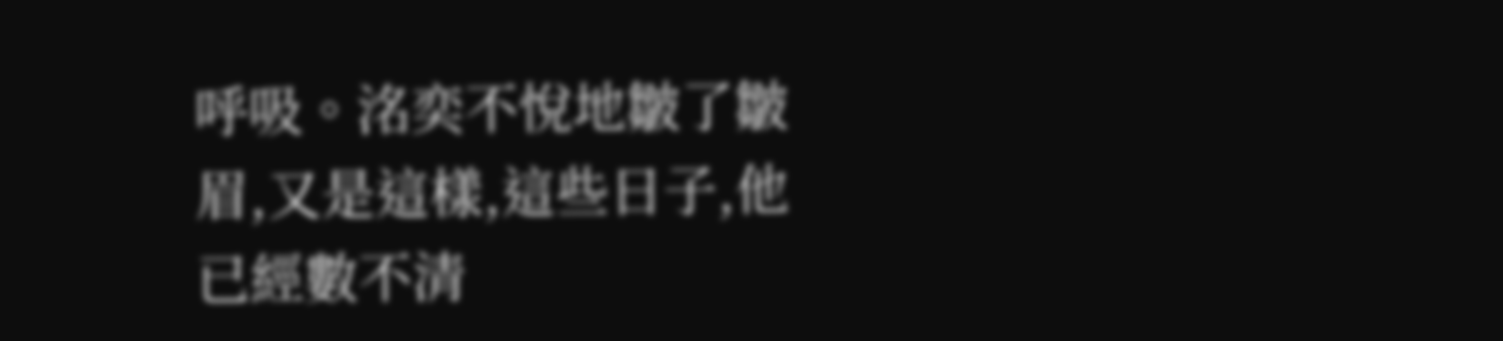呼吸。洺奕不悅地皺了皺眉,又是這樣,這些日子,他已經數不清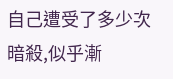自己遭受了多少次暗殺,似乎漸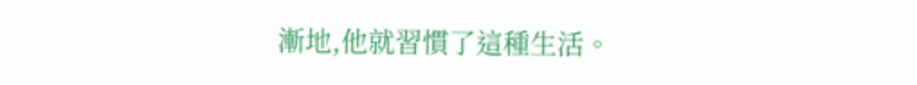漸地,他就習慣了這種生活。